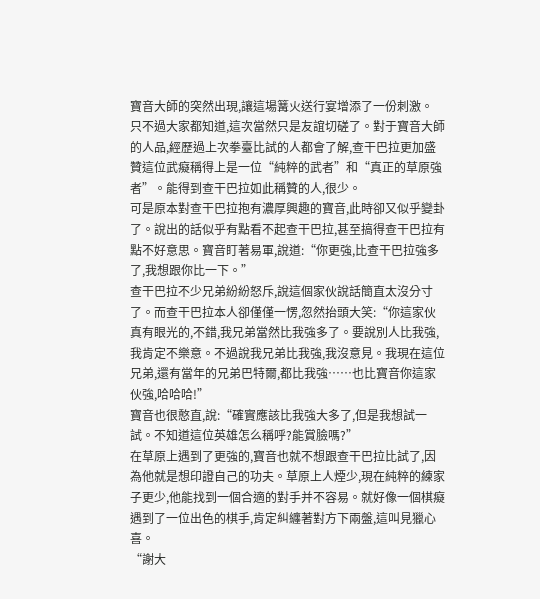寶音大師的突然出現,讓這場篝火送行宴增添了一份刺激。
只不過大家都知道,這次當然只是友誼切磋了。對于寶音大師的人品,經歷過上次拳臺比試的人都會了解,查干巴拉更加盛贊這位武癡稱得上是一位“純粹的武者”和“真正的草原強者”。能得到查干巴拉如此稱贊的人,很少。
可是原本對查干巴拉抱有濃厚興趣的寶音,此時卻又似乎變卦了。說出的話似乎有點看不起查干巴拉,甚至搞得查干巴拉有點不好意思。寶音盯著易軍,說道:“你更強,比查干巴拉強多了,我想跟你比一下。”
查干巴拉不少兄弟紛紛怒斥,說這個家伙說話簡直太沒分寸了。而查干巴拉本人卻僅僅一愣,忽然抬頭大笑:“你這家伙真有眼光的,不錯,我兄弟當然比我強多了。要說別人比我強,我肯定不樂意。不過說我兄弟比我強,我沒意見。我現在這位兄弟,還有當年的兄弟巴特爾,都比我強……也比寶音你這家伙強,哈哈哈!”
寶音也很憨直,說:“確實應該比我強大多了,但是我想試一試。不知道這位英雄怎么稱呼?能賞臉嗎?”
在草原上遇到了更強的,寶音也就不想跟查干巴拉比試了,因為他就是想印證自己的功夫。草原上人煙少,現在純粹的練家子更少,他能找到一個合適的對手并不容易。就好像一個棋癡遇到了一位出色的棋手,肯定糾纏著對方下兩盤,這叫見獵心喜。
“謝大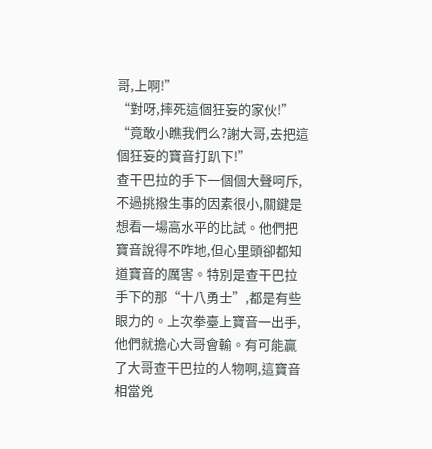哥,上啊!”
“對呀,摔死這個狂妄的家伙!”
“竟敢小瞧我們么?謝大哥,去把這個狂妄的寶音打趴下!”
查干巴拉的手下一個個大聲呵斥,不過挑撥生事的因素很小,關鍵是想看一場高水平的比試。他們把寶音說得不咋地,但心里頭卻都知道寶音的厲害。特別是查干巴拉手下的那“十八勇士”,都是有些眼力的。上次拳臺上寶音一出手,他們就擔心大哥會輸。有可能贏了大哥查干巴拉的人物啊,這寶音相當兇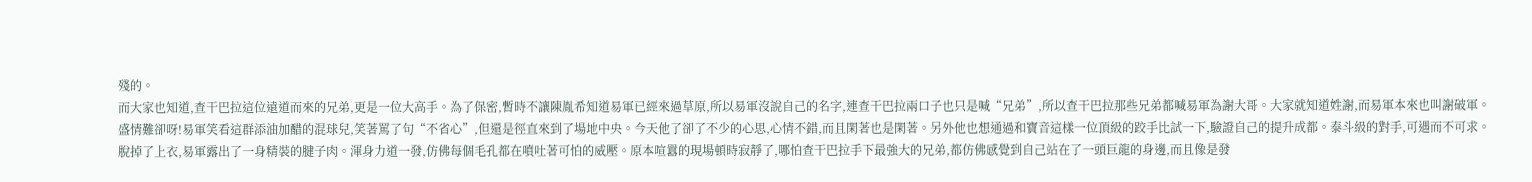殘的。
而大家也知道,查干巴拉這位遠道而來的兄弟,更是一位大高手。為了保密,暫時不讓陳胤希知道易軍已經來過草原,所以易軍沒說自己的名字,連查干巴拉兩口子也只是喊“兄弟”,所以查干巴拉那些兄弟都喊易軍為謝大哥。大家就知道姓謝,而易軍本來也叫謝破軍。
盛情難卻呀!易軍笑看這群添油加醋的混球兒,笑著罵了句“不省心”,但還是徑直來到了場地中央。今天他了卻了不少的心思,心情不錯,而且閑著也是閑著。另外他也想通過和寶音這樣一位頂級的跤手比試一下,驗證自己的提升成都。泰斗級的對手,可遇而不可求。
脫掉了上衣,易軍露出了一身精裝的腱子肉。渾身力道一發,仿佛每個毛孔都在噴吐著可怕的威壓。原本喧囂的現場頓時寂靜了,哪怕查干巴拉手下最強大的兄弟,都仿佛感覺到自己站在了一頭巨龍的身邊,而且像是發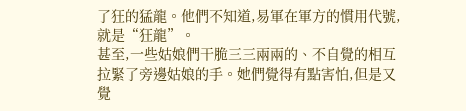了狂的猛龍。他們不知道,易軍在軍方的慣用代號,就是“狂龍”。
甚至,一些姑娘們干脆三三兩兩的、不自覺的相互拉緊了旁邊姑娘的手。她們覺得有點害怕,但是又覺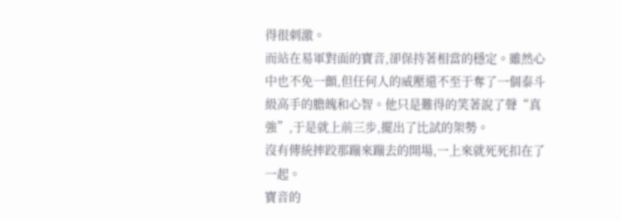得很刺激。
而站在易軍對面的寶音,卻保持著相當的穩定。雖然心中也不免一顫,但任何人的威壓還不至于奪了一個泰斗級高手的膽魄和心智。他只是難得的笑著說了聲“真強”,于是就上前三步,擺出了比試的架勢。
沒有傳統摔跤那蹦來蹦去的開場,一上來就死死扣在了一起。
寶音的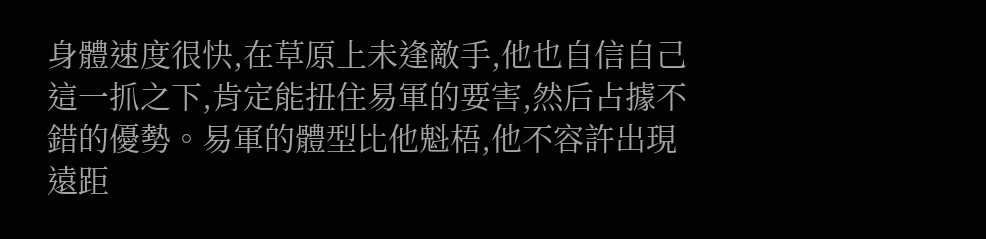身體速度很快,在草原上未逢敵手,他也自信自己這一抓之下,肯定能扭住易軍的要害,然后占據不錯的優勢。易軍的體型比他魁梧,他不容許出現遠距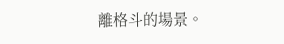離格斗的場景。